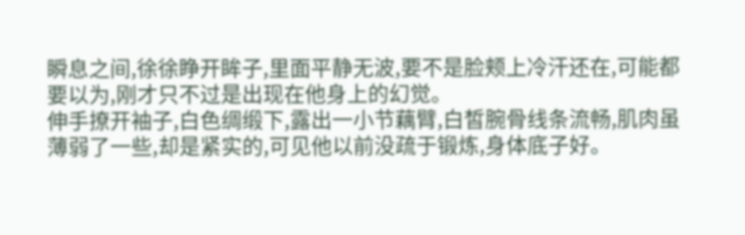瞬息之间,徐徐睁开眸子,里面平静无波,要不是脸颊上冷汗还在,可能都要以为,刚才只不过是出现在他身上的幻觉。
伸手撩开袖子,白色绸缎下,露出一小节藕臂,白皙腕骨线条流畅,肌肉虽薄弱了一些,却是紧实的,可见他以前没疏于锻炼,身体底子好。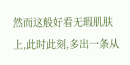然而这般好看无瑕肌肤上,此时此刻,多出一条从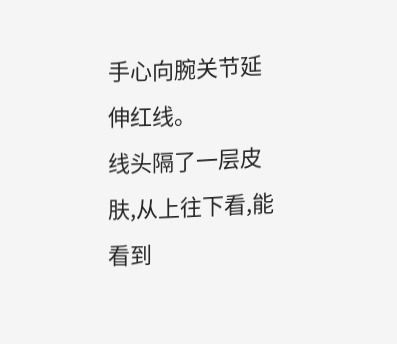手心向腕关节延伸红线。
线头隔了一层皮肤,从上往下看,能看到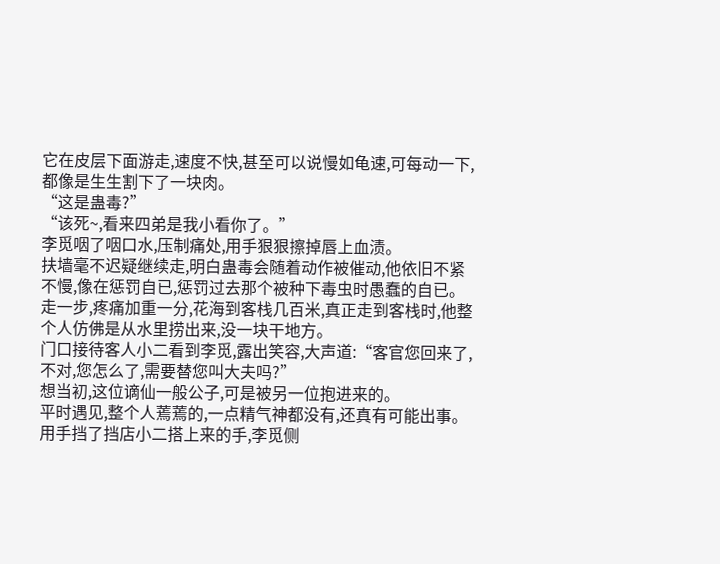它在皮层下面游走,速度不快,甚至可以说慢如龟速,可每动一下,都像是生生割下了一块肉。
“这是蛊毒?”
“该死~,看来四弟是我小看你了。”
李觅咽了咽口水,压制痛处,用手狠狠擦掉唇上血渍。
扶墙毫不迟疑继续走,明白蛊毒会随着动作被催动,他依旧不紧不慢,像在惩罚自已,惩罚过去那个被种下毒虫时愚蠢的自已。
走一步,疼痛加重一分,花海到客栈几百米,真正走到客栈时,他整个人仿佛是从水里捞出来,没一块干地方。
门口接待客人小二看到李觅,露出笑容,大声道:“客官您回来了,不对,您怎么了,需要替您叫大夫吗?”
想当初,这位谪仙一般公子,可是被另一位抱进来的。
平时遇见,整个人蔫蔫的,一点精气神都没有,还真有可能出事。
用手挡了挡店小二搭上来的手,李觅侧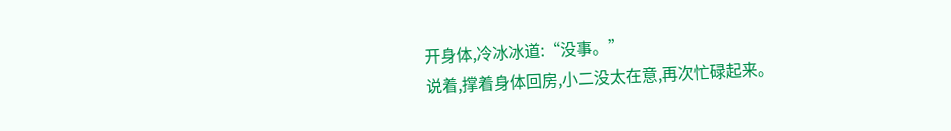开身体,冷冰冰道:“没事。”
说着,撑着身体回房,小二没太在意,再次忙碌起来。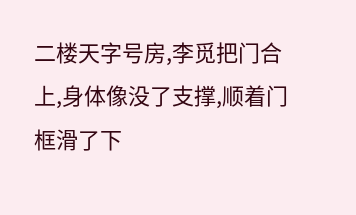二楼天字号房,李觅把门合上,身体像没了支撑,顺着门框滑了下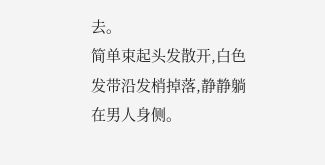去。
简单束起头发散开,白色发带沿发梢掉落,静静躺在男人身侧。